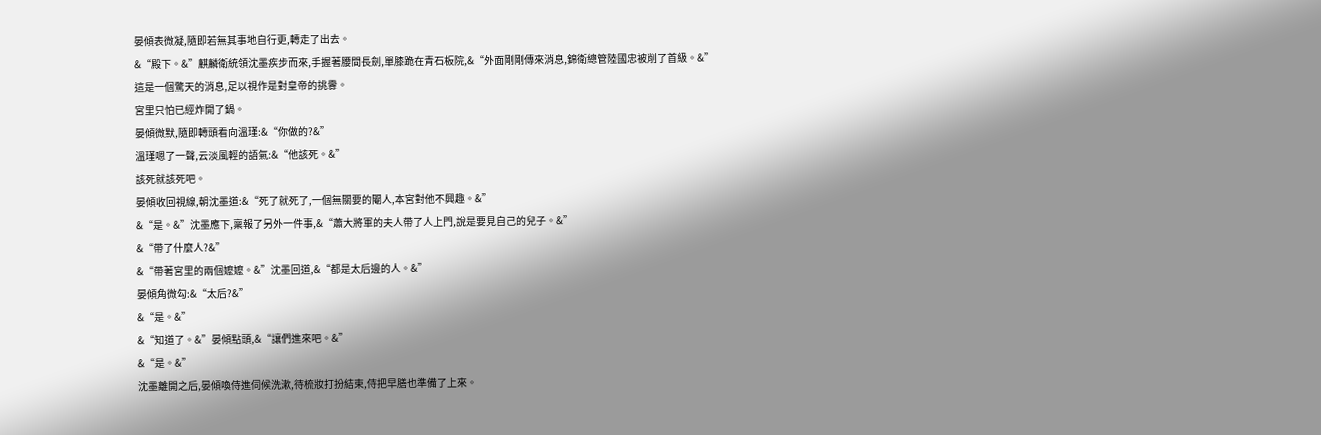晏傾表微凝,隨即若無其事地自行更,轉走了出去。
&“殿下。&”麒麟衛統領沈墨疾步而來,手握著腰間長劍,單膝跪在青石板院,&“外面剛剛傳來消息,錦衛總管陸國忠被削了首級。&”
這是一個驚天的消息,足以視作是對皇帝的挑釁。
宮里只怕已經炸開了鍋。
晏傾微默,隨即轉頭看向溫瑾:&“你做的?&”
溫瑾嗯了一聲,云淡風輕的語氣:&“他該死。&”
該死就該死吧。
晏傾收回視線,朝沈墨道:&“死了就死了,一個無關要的閹人,本宮對他不興趣。&”
&“是。&”沈墨應下,稟報了另外一件事,&“蕭大將軍的夫人帶了人上門,說是要見自己的兒子。&”
&“帶了什麼人?&”
&“帶著宮里的兩個嬤嬤。&”沈墨回道,&“都是太后邊的人。&”
晏傾角微勾:&“太后?&”
&“是。&”
&“知道了。&”晏傾點頭,&“讓們進來吧。&”
&“是。&”
沈墨離開之后,晏傾喚侍進伺候洗漱,待梳妝打扮結束,侍把早膳也準備了上來。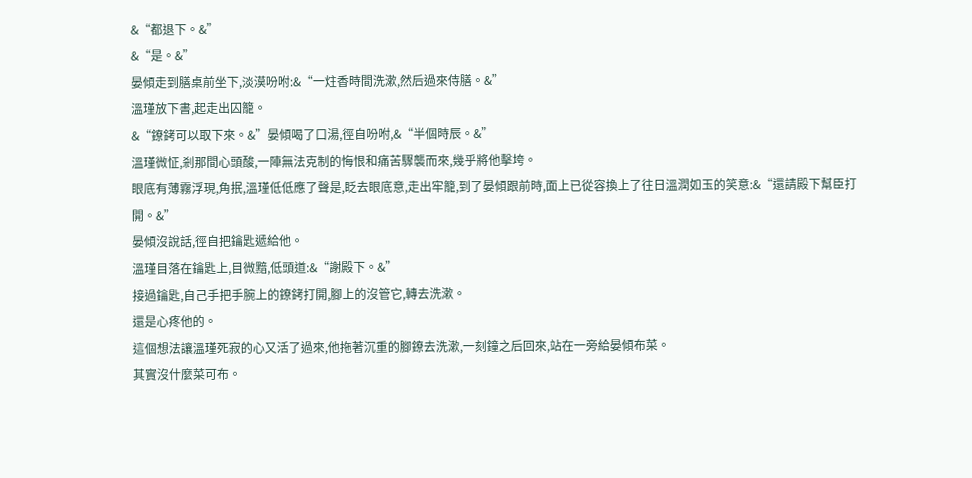&“都退下。&”
&“是。&”
晏傾走到膳桌前坐下,淡漠吩咐:&“一炷香時間洗漱,然后過來侍膳。&”
溫瑾放下書,起走出囚籠。
&“鐐銬可以取下來。&”晏傾喝了口湯,徑自吩咐,&“半個時辰。&”
溫瑾微怔,剎那間心頭酸,一陣無法克制的悔恨和痛苦驟襲而來,幾乎將他擊垮。
眼底有薄霧浮現,角抿,溫瑾低低應了聲是,眨去眼底意,走出牢籠,到了晏傾跟前時,面上已從容換上了往日溫潤如玉的笑意:&“還請殿下幫臣打開。&”
晏傾沒說話,徑自把鑰匙遞給他。
溫瑾目落在鑰匙上,目微黯,低頭道:&“謝殿下。&”
接過鑰匙,自己手把手腕上的鐐銬打開,腳上的沒管它,轉去洗漱。
還是心疼他的。
這個想法讓溫瑾死寂的心又活了過來,他拖著沉重的腳鐐去洗漱,一刻鐘之后回來,站在一旁給晏傾布菜。
其實沒什麼菜可布。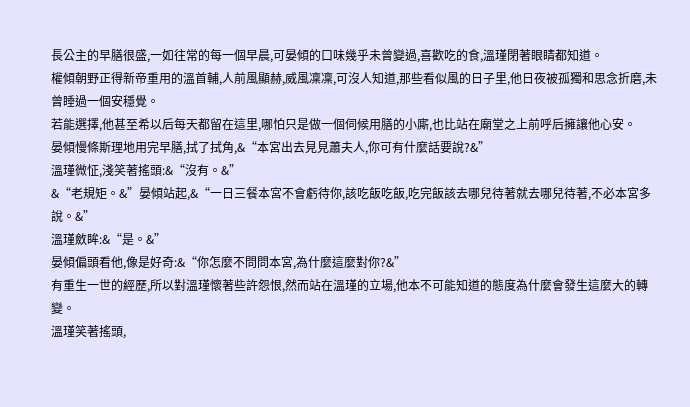長公主的早膳很盛,一如往常的每一個早晨,可晏傾的口味幾乎未曾變過,喜歡吃的食,溫瑾閉著眼睛都知道。
權傾朝野正得新帝重用的溫首輔,人前風顯赫,威風凜凜,可沒人知道,那些看似風的日子里,他日夜被孤獨和思念折磨,未曾睡過一個安穩覺。
若能選擇,他甚至希以后每天都留在這里,哪怕只是做一個伺候用膳的小廝,也比站在廟堂之上前呼后擁讓他心安。
晏傾慢條斯理地用完早膳,拭了拭角,&“本宮出去見見蕭夫人,你可有什麼話要說?&”
溫瑾微怔,淺笑著搖頭:&“沒有。&”
&“老規矩。&”晏傾站起,&“一日三餐本宮不會虧待你,該吃飯吃飯,吃完飯該去哪兒待著就去哪兒待著,不必本宮多說。&”
溫瑾斂眸:&“是。&”
晏傾偏頭看他,像是好奇:&“你怎麼不問問本宮,為什麼這麼對你?&”
有重生一世的經歷,所以對溫瑾懷著些許怨恨,然而站在溫瑾的立場,他本不可能知道的態度為什麼會發生這麼大的轉變。
溫瑾笑著搖頭,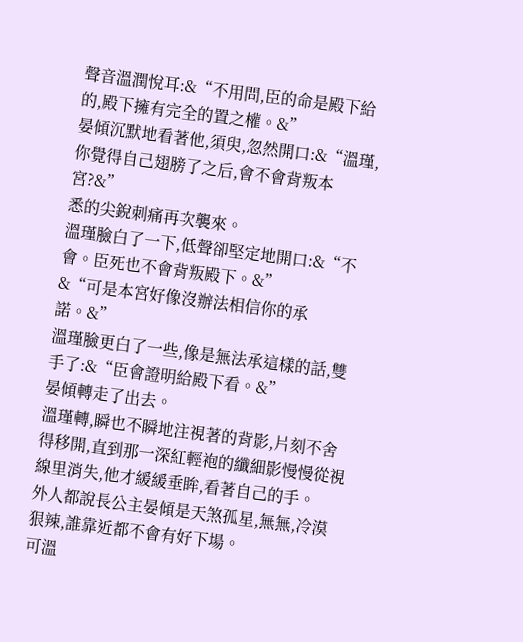聲音溫潤悅耳:&“不用問,臣的命是殿下給的,殿下擁有完全的置之權。&”
晏傾沉默地看著他,須臾,忽然開口:&“溫瑾,你覺得自己翅膀了之后,會不會背叛本宮?&”
悉的尖銳刺痛再次襲來。
溫瑾臉白了一下,低聲卻堅定地開口:&“不會。臣死也不會背叛殿下。&”
&“可是本宮好像沒辦法相信你的承諾。&”
溫瑾臉更白了一些,像是無法承這樣的話,雙手了:&“臣會證明給殿下看。&”
晏傾轉走了出去。
溫瑾轉,瞬也不瞬地注視著的背影,片刻不舍得移開,直到那一深紅輕袍的纖細影慢慢從視線里消失,他才緩緩垂眸,看著自己的手。
外人都說長公主晏傾是天煞孤星,無無,冷漠狠辣,誰靠近都不會有好下場。
可溫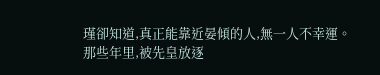瑾卻知道,真正能靠近晏傾的人,無一人不幸運。
那些年里,被先皇放逐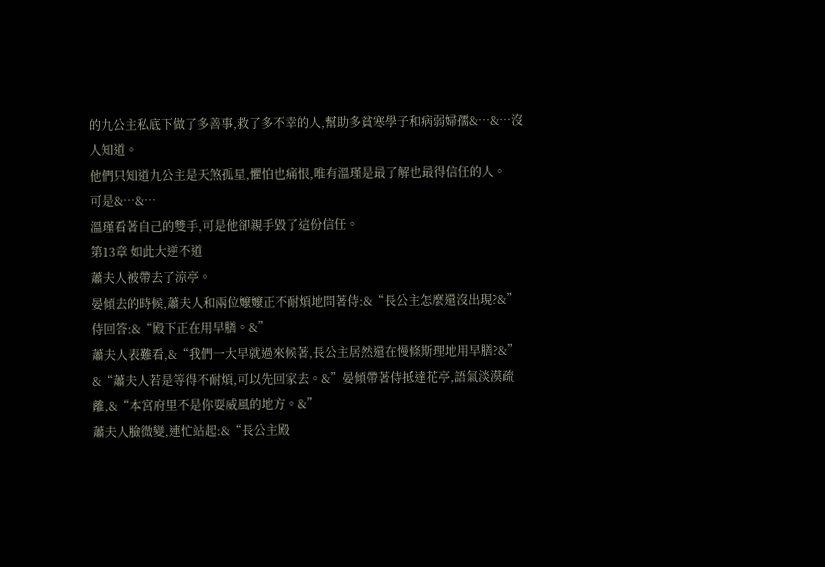的九公主私底下做了多善事,救了多不幸的人,幫助多貧寒學子和病弱婦孺&…&…沒人知道。
他們只知道九公主是天煞孤星,懼怕也痛恨,唯有溫瑾是最了解也最得信任的人。
可是&…&…
溫瑾看著自己的雙手,可是他卻親手毀了這份信任。
第13章 如此大逆不道
蕭夫人被帶去了涼亭。
晏傾去的時候,蕭夫人和兩位嬤嬤正不耐煩地問著侍:&“長公主怎麼還沒出現?&”
侍回答:&“殿下正在用早膳。&”
蕭夫人表難看,&“我們一大早就過來候著,長公主居然還在慢條斯理地用早膳?&”
&“蕭夫人若是等得不耐煩,可以先回家去。&”晏傾帶著侍抵達花亭,語氣淡漠疏離,&“本宮府里不是你耍威風的地方。&”
蕭夫人臉微變,連忙站起:&“長公主殿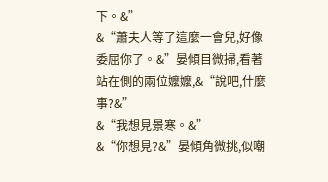下。&”
&“蕭夫人等了這麼一會兒,好像委屈你了。&”晏傾目微掃,看著站在側的兩位嬤嬤,&“說吧,什麼事?&”
&“我想見景寒。&”
&“你想見?&”晏傾角微挑,似嘲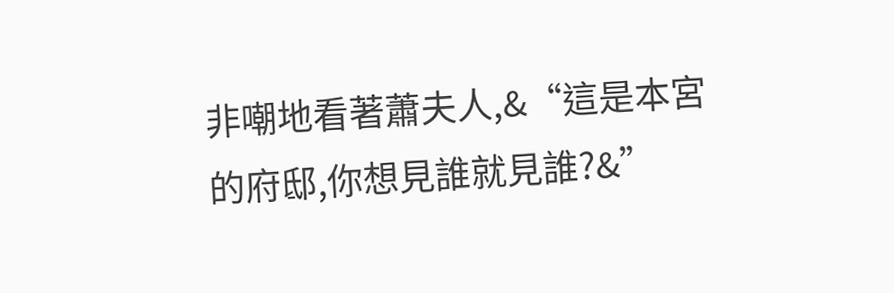非嘲地看著蕭夫人,&“這是本宮的府邸,你想見誰就見誰?&”